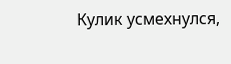Кулик усмехнулся,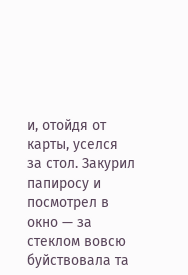и, отойдя от карты, уселся за стол. Закурил папиросу и посмотрел в окно — за стеклом вовсю буйствовала та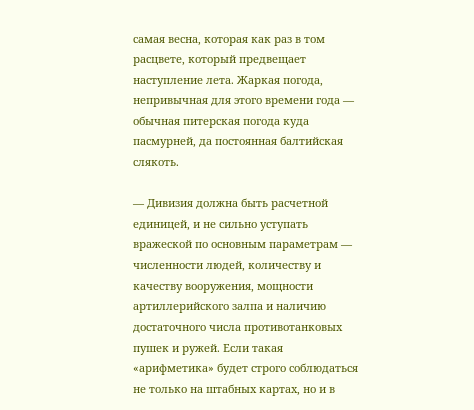самая весна, которая как раз в том расцвете, который предвещает наступление лета. Жаркая погода, непривычная для этого времени года — обычная питерская погода куда пасмурней, да постоянная балтийская слякоть.

— Дивизия должна быть расчетной единицей, и не сильно уступать вражеской по основным параметрам — численности людей, количеству и качеству вооружения, мощности артиллерийского залпа и наличию достаточного числа противотанковых пушек и ружей. Если такая «арифметика» будет строго соблюдаться не только на штабных картах, но и в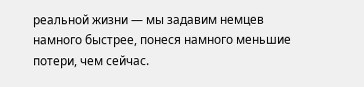реальной жизни — мы задавим немцев намного быстрее, понеся намного меньшие потери, чем сейчас.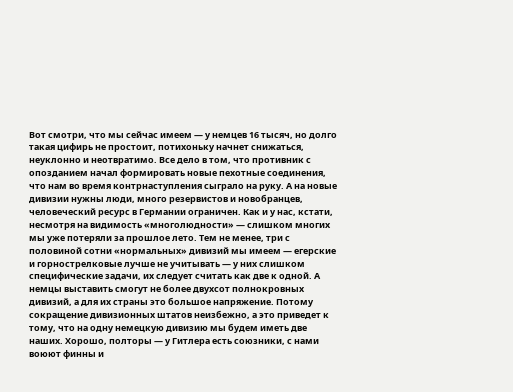Вот смотри, что мы сейчас имеем — у немцев 16 тысяч, но долго такая цифирь не простоит, потихоньку начнет снижаться, неуклонно и неотвратимо. Все дело в том, что противник с опозданием начал формировать новые пехотные соединения, что нам во время контрнаступления сыграло на руку. А на новые дивизии нужны люди, много резервистов и новобранцев, человеческий ресурс в Германии ограничен. Как и у нас, кстати, несмотря на видимость «многолюдности» — слишком многих мы уже потеряли за прошлое лето. Тем не менее, три с половиной сотни «нормальных» дивизий мы имеем — егерские и горнострелковые лучше не учитывать — у них слишком специфические задачи, их следует считать как две к одной. А немцы выставить смогут не более двухсот полнокровных дивизий, а для их страны это большое напряжение. Потому сокращение дивизионных штатов неизбежно, а это приведет к тому, что на одну немецкую дивизию мы будем иметь две наших. Хорошо, полторы — у Гитлера есть союзники, с нами воюют финны и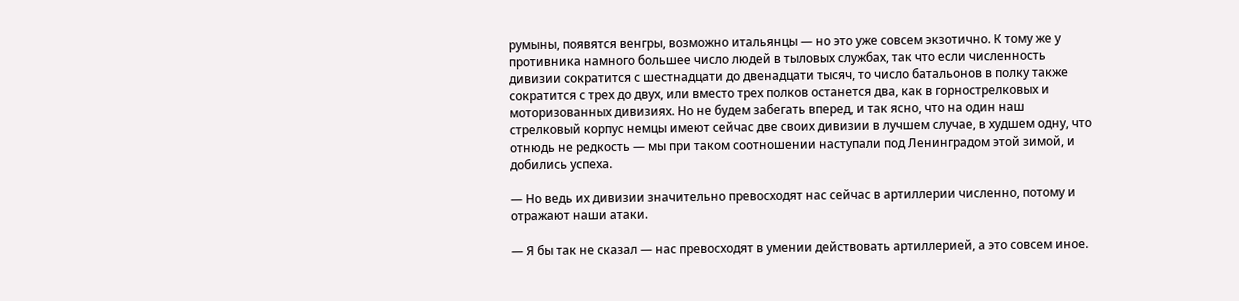румыны, появятся венгры, возможно итальянцы — но это уже совсем экзотично. К тому же у противника намного большее число людей в тыловых службах, так что если численность дивизии сократится с шестнадцати до двенадцати тысяч, то число батальонов в полку также сократится с трех до двух, или вместо трех полков останется два, как в горнострелковых и моторизованных дивизиях. Но не будем забегать вперед, и так ясно, что на один наш стрелковый корпус немцы имеют сейчас две своих дивизии в лучшем случае, в худшем одну, что отнюдь не редкость — мы при таком соотношении наступали под Ленинградом этой зимой, и добились успеха.

— Но ведь их дивизии значительно превосходят нас сейчас в артиллерии численно, потому и отражают наши атаки.

— Я бы так не сказал — нас превосходят в умении действовать артиллерией, а это совсем иное.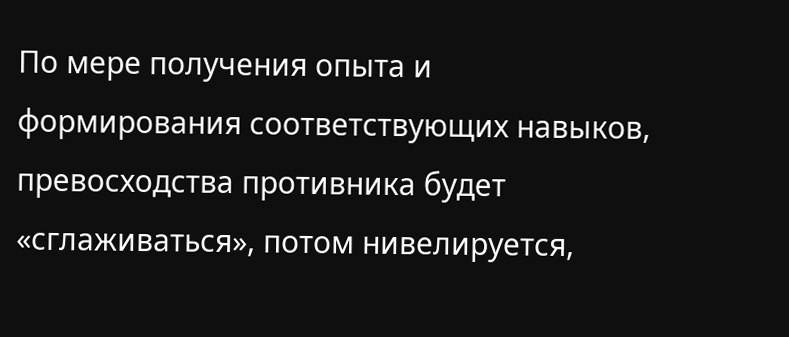По мере получения опыта и формирования соответствующих навыков, превосходства противника будет «сглаживаться», потом нивелируется,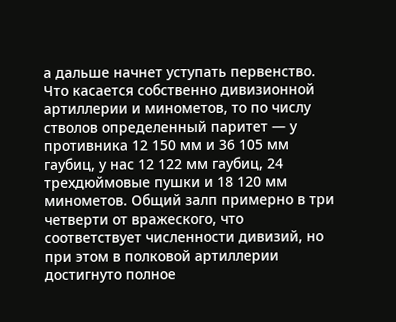а дальше начнет уступать первенство. Что касается собственно дивизионной артиллерии и минометов, то по числу стволов определенный паритет — у противника 12 150 мм и 36 105 мм гаубиц, у нас 12 122 мм гаубиц, 24 трехдюймовые пушки и 18 120 мм минометов. Общий залп примерно в три четверти от вражеского, что соответствует численности дивизий, но при этом в полковой артиллерии достигнуто полное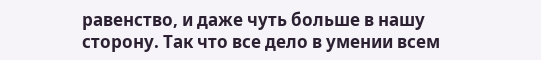равенство, и даже чуть больше в нашу сторону. Так что все дело в умении всем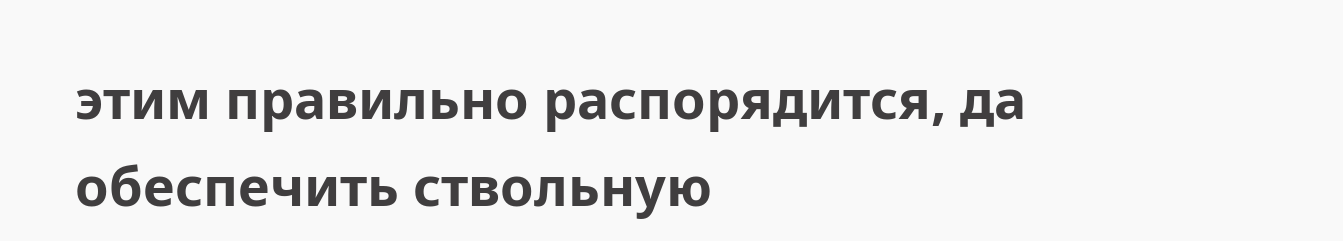этим правильно распорядится, да обеспечить ствольную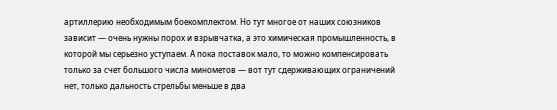артиллерию необходимым боекомплектом. Но тут многое от наших союзников зависит — очень нужны порох и взрывчатка, а это химическая промышленность, в которой мы серьезно уступаем. А пока поставок мало, то можно компенсировать только за счет большого числа минометов — вот тут сдерживающих ограничений нет, только дальность стрельбы меньше в два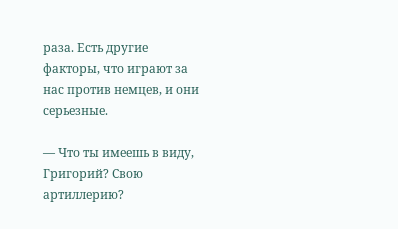раза. Есть другие факторы, что играют за нас против немцев, и они серьезные.

— Что ты имеешь в виду, Григорий? Свою артиллерию?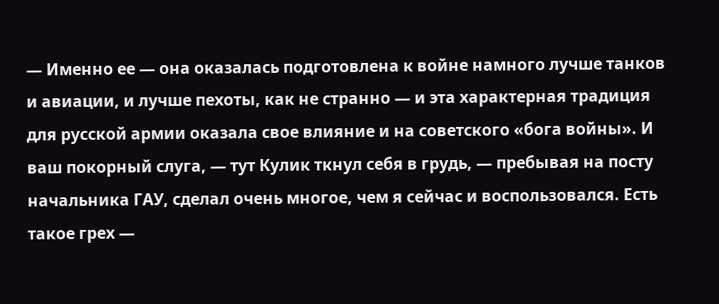— Именно ее — она оказалась подготовлена к войне намного лучше танков и авиации, и лучше пехоты, как не странно — и эта характерная традиция для русской армии оказала свое влияние и на советского «бога войны». И ваш покорный слуга, — тут Кулик ткнул себя в грудь, — пребывая на посту начальника ГАУ, сделал очень многое, чем я сейчас и воспользовался. Есть такое грех —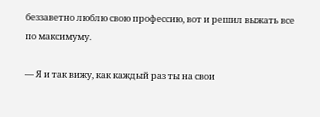беззаветно люблю свою профессию, вот и решил выжать все по максимуму.

— Я и так вижу, как каждый раз ты на свои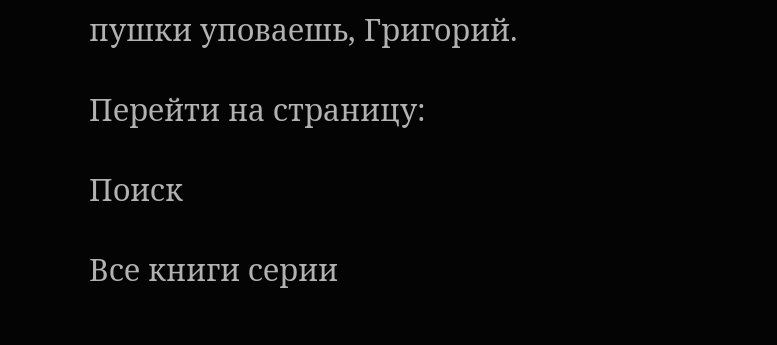пушки уповаешь, Григорий.

Перейти на страницу:

Поиск

Все книги серии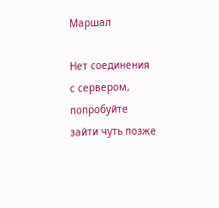Маршал

Нет соединения с сервером, попробуйте зайти чуть позже